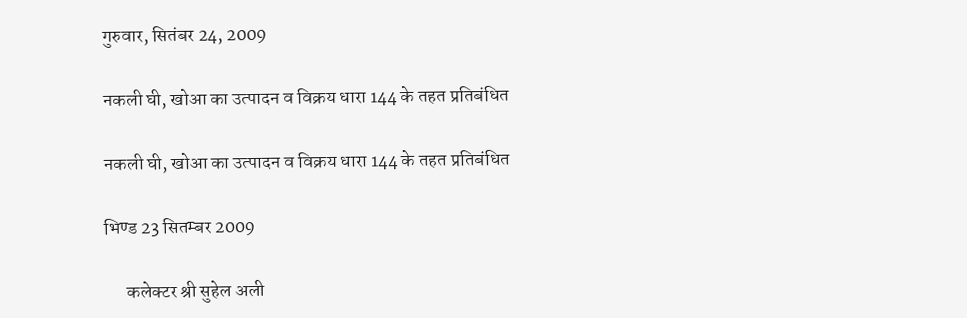गुरुवार, सितंबर 24, 2009

नकली घी, खोआ का उत्पादन व विक्रय धारा 144 के तहत प्रतिबंधित

नकली घी, खोआ का उत्पादन व विक्रय धारा 144 के तहत प्रतिबंधित

भिण्ड 23 सितम्बर 2009

      कलेक्टर श्री सुहेल अली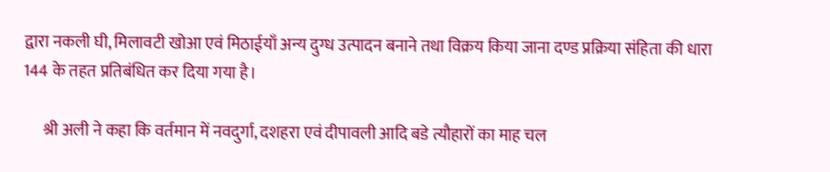द्वारा नकली घी, मिलावटी खोआ एवं मिठाईयाँ अन्य दुग्ध उत्पादन बनाने तथा विक्रय किया जाना दण्ड प्रक्रिया संहिता की धारा 144 के तहत प्रतिबंधित कर दिया गया है।

      श्री अली ने कहा कि वर्तमान में नवदुर्गा, दशहरा एवं दीपावली आदि बडे त्यौहारों का माह चल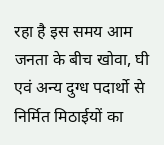रहा है इस समय आम जनता के बीच खोवा, घी एवं अन्य दुग्ध पदार्थो से निर्मित मिठाईयों का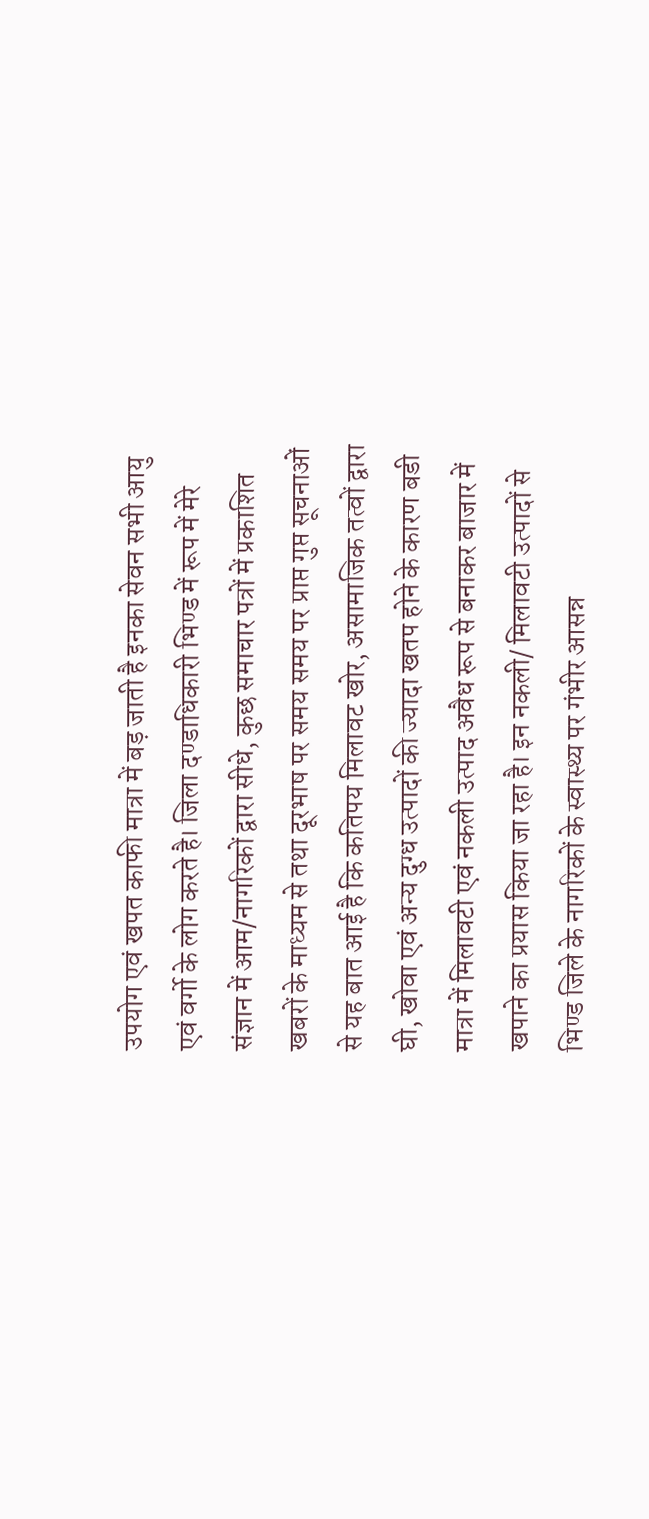उपयोग एवं खपत काफी मात्रा में बड़ जाती है इनका सेवन सभी आयु एवं वर्गो के लोग करते है। जिला दण्डाधिकारी भिण्ड में रूप में मेरे संज्ञान में आम/नागरिकों द्वारा सीधे, कुछ समाचार पत्रों में प्रकाशित खबरों के माध्यम से तथा दूरभाष पर समय समय पर प्राप्त गुप्त सूचनाओं से यह बात आई है कि कतिपय मिलावट खोर, असामाजिक तत्वों द्वारा घी, खोवा एवं अन्य दुग्ध उत्पादों की ज्यादा खतप होने के कारण बडी मात्रा में मिलावटी एवं नकली उत्पाद अवैध रूप से बनाकर बाजार में खपाने का प्रयास किया जा रहा है। इन नकली/ मिलावटी उत्पादों से भिण्ड जिले के नागरिकों के स्वास्थ्य पर गंभीर आसन्न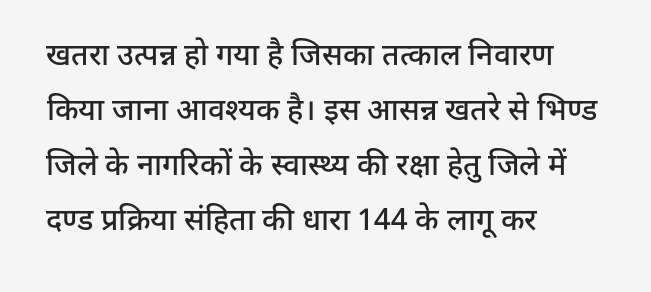खतरा उत्पन्न हो गया है जिसका तत्काल निवारण किया जाना आवश्यक है। इस आसन्न खतरे से भिण्ड जिले के नागरिकों के स्वास्थ्य की रक्षा हेतु जिले में दण्ड प्रक्रिया संहिता की धारा 144 के लागू कर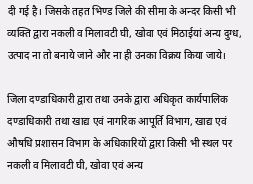दी गई है। जिसके तहत भिण्ड जिले की सीमा के अन्दर किसी भी व्यक्ति द्वारा नकली व मिलावटी घी, खोवा एवं मिठाईयां अन्य दुग्ध, उत्पाद ना तो बनाये जाने और ना ही उनका विक्रय किया जाये।

जिला दण्डाधिकारी द्वारा तथा उनके द्वारा अधिकृत कार्यपालिक दण्डाधिकारी तथा खाद्य एवं नागरिक आपूर्ति विभाग, खाद्य एवं औषधि प्रशासन विभाग के अधिकारियों द्वारा किसी भी स्थल पर नकली व मिलावटी घी, खोवा एवं अन्य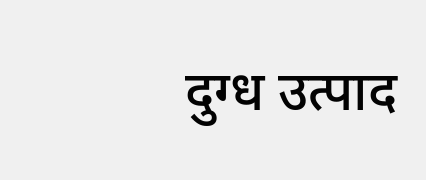दुग्ध उत्पाद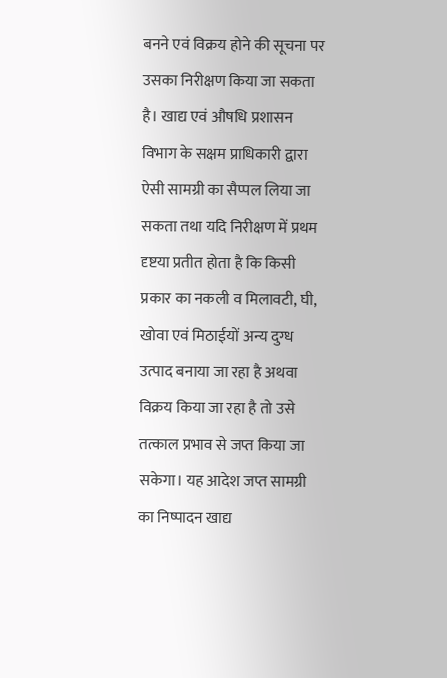बनने एवं विक्रय होने की सूचना पर उसका निरीक्षण किया जा सकता है। खाद्य एवं औषधि प्रशासन विभाग के सक्षम प्राधिकारी द्वारा ऐसी सामग्री का सैप्पल लिया जा सकता तथा यदि निरीक्षण में प्रथम दृष्टया प्रतीत होता है कि किसी प्रकार का नकली व मिलावटी, घी, खोवा एवं मिठाईयों अन्य दुग्ध उत्पाद बनाया जा रहा है अथवा विक्रय किया जा रहा है तो उसे तत्काल प्रभाव से जप्त किया जा सकेगा। यह आदेश जप्त सामग्री का निष्पादन खाद्य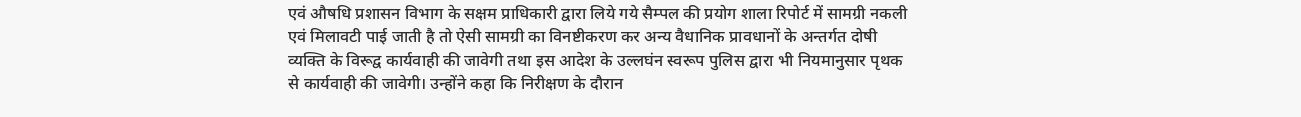एवं औषधि प्रशासन विभाग के सक्षम प्राधिकारी द्वारा लिये गये सैम्पल की प्रयोग शाला रिपोर्ट में सामग्री नकली एवं मिलावटी पाई जाती है तो ऐसी सामग्री का विनष्टीकरण कर अन्य वैधानिक प्रावधानों के अन्तर्गत दोषी व्यक्ति के विरूद्व कार्यवाही की जावेगी तथा इस आदेश के उल्लघंन स्वरूप पुलिस द्वारा भी नियमानुसार पृथक से कार्यवाही की जावेगी। उन्होंने कहा कि निरीक्षण के दौरान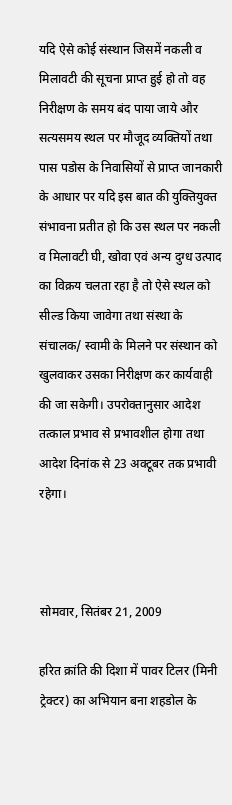यदि ऐसे कोई संस्थान जिसमें नकली व मिलावटी की सूचना प्राप्त हुई हो तो वह निरीक्षण के समय बंद पाया जाये और सत्यसमय स्थल पर मौजूद व्यक्तियों तथा पास पडोस के निवासियों से प्राप्त जानकारी के आधार पर यदि इस बात की युक्तियुक्त संभावना प्रतीत हो कि उस स्थल पर नकली व मिलावटी घी, खोवा एवं अन्य दुग्ध उत्पाद का विक्रय चलता रहा है तो ऐसे स्थल को सील्ड किया जावेगा तथा संस्था के संचालक/ स्वामी के मिलने पर संस्थान को खुलवाकर उसका निरीक्षण कर कार्यवाही की जा सकेगी। उपरोक्तानुसार आदेश तत्काल प्रभाव से प्रभावशील होगा तथा आदेश दिनांक से 23 अक्टूबर तक प्रभावी रहेगा।



सोमवार, सितंबर 21, 2009

हरित क्रांति की दिशा में पावर टिलर (मिनी ट्रेक्टर) का अभियान बना शहडोल के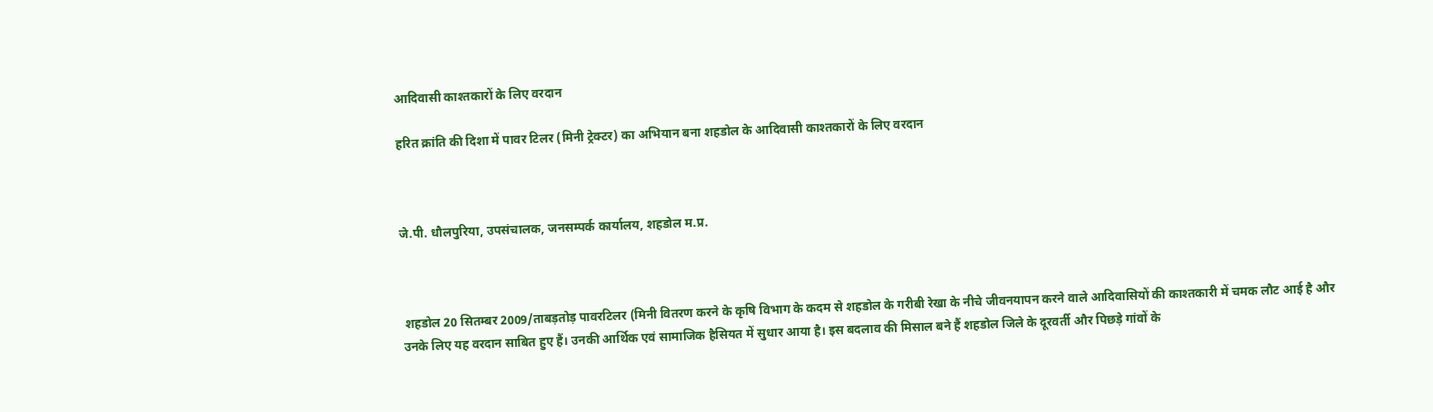आदिवासी काश्तकारों के लिए वरदान

हरित क्रांति की दिशा में पावर टिलर (मिनी ट्रेक्टर) का अभियान बना शहडोल के आदिवासी काश्तकारों के लिए वरदान



जे.पी. धौलपुरिया, उपसंचालक, जनसम्‍पर्क कार्यालय, शहडोल म.प्र.



 शहडोल 20 सितम्बर 2009/ताबड़तोड़ पावरटिलर (मिनी वितरण करने के कृषि विभाग के कदम से शहडोल के गरीबी रेखा के नीचे जीवनयापन करने वाले आदिवासियों की काश्तकारी में चमक लौट आई है और उनके लिए यह वरदान साबित हुए हैं। उनकी आर्थिक एवं सामाजिक हैसियत में सुधार आया है। इस बदलाव की मिसाल बने हैं शहडोल जिले के दूरवर्ती और पिछड़े गांवों के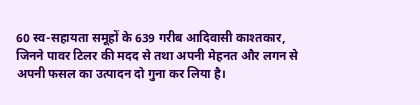60 स्व-सहायता समूहों के 639 गरीब आदिवासी काश्तकार, जिनने पावर टिलर की मदद से तथा अपनी मेहनत और लगन से अपनी फसल का उत्पादन दो गुना कर लिया है।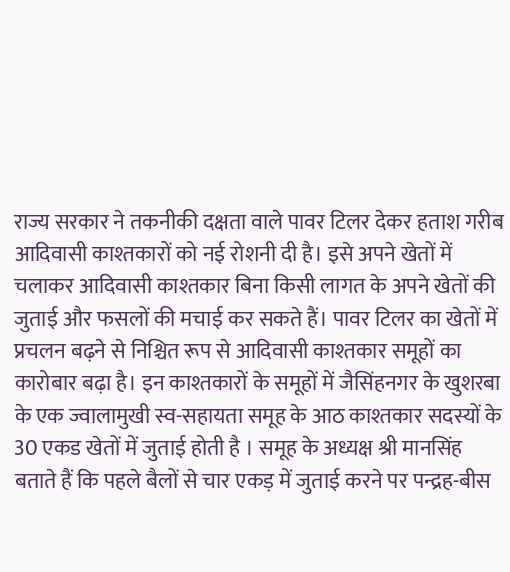राज्य सरकार ने तकनीकी दक्षता वाले पावर टिलर देकर हताश गरीब आदिवासी काश्तकारों को नई रोशनी दी है। इसे अपने खेतों में चलाकर आदिवासी काश्तकार बिना किसी लागत के अपने खेतों की जुताई और फसलों की मचाई कर सकते हैं। पावर टिलर का खेतों में प्रचलन बढ़ने से निश्चित रूप से आदिवासी काश्तकार समूहों का कारोबार बढ़ा है। इन काश्तकारों के समूहों में जैसिंहनगर के खुशरबा के एक ज्वालामुखी स्व-सहायता समूह के आठ काश्तकार सदस्यों के 30 एकड खेतों में जुताई होती है । समूह के अध्यक्ष श्री मानसिंह बताते हैं कि पहले बैलों से चार एकड़ में जुताई करने पर पन्द्रह-बीस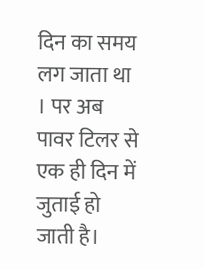दिन का समय लग जाता था । पर अब पावर टिलर से एक ही दिन में जुताई हो जाती है।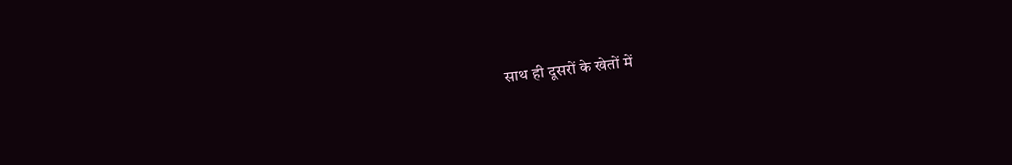साथ ही दूसरों के खेतों में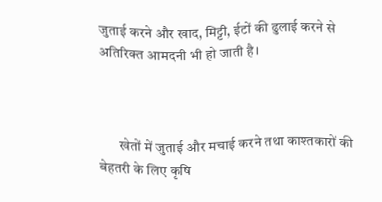जुताई करने और खाद, मिट्टी, ईटों की ढुलाई करने से अतिरिक्त आमदनी भी हो जाती है।



       खेतों में जुताई और मचाई करने तथा काश्तकारों की बेहतरी के लिए कृषि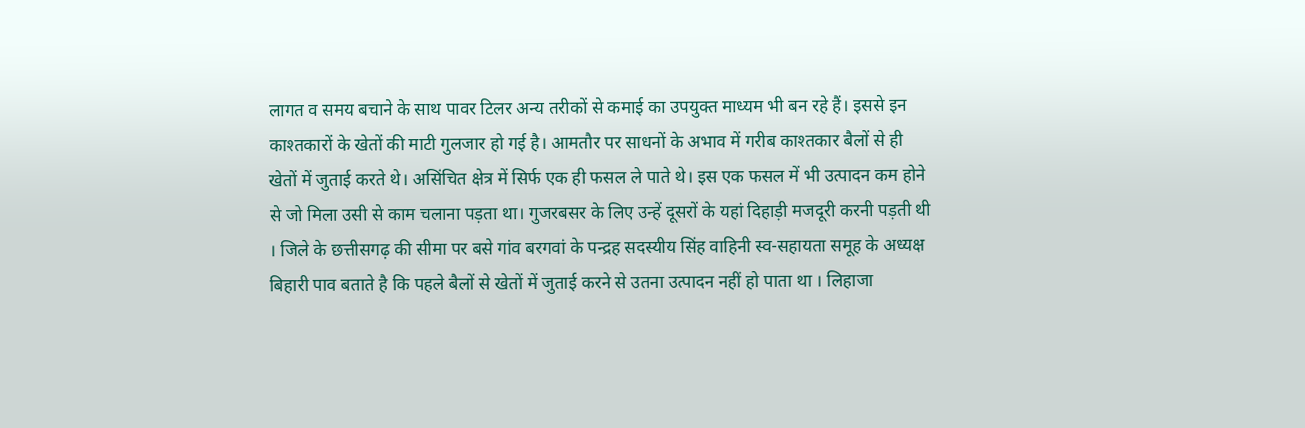लागत व समय बचाने के साथ पावर टिलर अन्य तरीकों से कमाई का उपयुक्त माध्यम भी बन रहे हैं। इससे इन काश्तकारों के खेतों की माटी गुलजार हो गई है। आमतौर पर साधनों के अभाव में गरीब काश्तकार बैलों से ही खेतों में जुताई करते थे। असिंचित क्षेत्र में सिर्फ एक ही फसल ले पाते थे। इस एक फसल में भी उत्पादन कम होने से जो मिला उसी से काम चलाना पड़ता था। गुजरबसर के लिए उन्हें दूसरों के यहां दिहाड़ी मजदूरी करनी पड़ती थी । जिले के छत्तीसगढ़ की सीमा पर बसे गांव बरगवां के पन्द्रह सदस्यीय सिंह वाहिनी स्व-सहायता समूह के अध्यक्ष  बिहारी पाव बताते है कि पहले बैलों से खेतों में जुताई करने से उतना उत्पादन नहीं हो पाता था । लिहाजा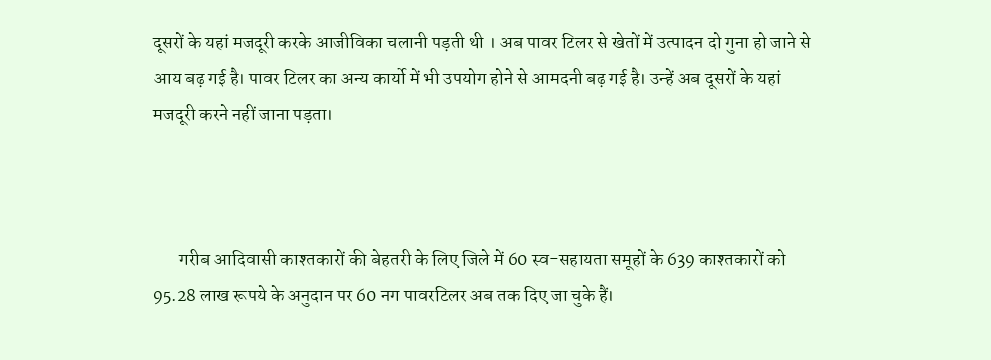दूसरों के यहां मजदूरी करके आजीविका चलानी पड़ती थी । अब पावर टिलर से खेतों में उत्पादन दो गुना हो जाने से आय बढ़ गई है। पावर टिलर का अन्य कार्यो में भी उपयोग होने से आमदनी बढ़ गई है। उन्हें अब दूसरों के यहां मजदूरी करने नहीं जाना पड़ता।



       गरीब आदिवासी काश्तकारों की बेहतरी के लिए जिले में 60 स्व-सहायता समूहों के 639 काश्तकारों को 95.28 लाख रूपये के अनुदान पर 60 नग पावरटिलर अब तक दिए जा चुके हैं।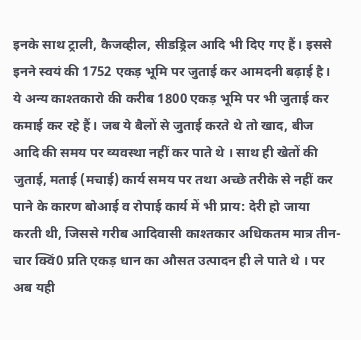इनके साथ ट्राली, कैजव्हील, सीडड्रिल आदि भी दिए गए हैं। इससे इनने स्वयं की 1752 एकड़ भूमि पर जुताई कर आमदनी बढ़ाई है। ये अन्य काश्तकारो की करीब 1800 एकड़ भूमि पर भी जुताई कर कमाई कर रहे हैं। जब ये बैलों से जुताई करते थे तो खाद, बीज आदि की समय पर व्यवस्था नहीं कर पाते थे । साथ ही खेतों की जुताई, मताई (मचाई) कार्य समय पर तथा अच्छे तरीके से नहीं कर पाने के कारण बोआई व रोपाई कार्य में भी प्राय: देरी हो जाया करती थी, जिससे गरीब आदिवासी काश्तकार अधिकतम मात्र तीन-चार क्विं0 प्रति एकड़ धान का औसत उत्पादन ही ले पाते थे । पर अब यही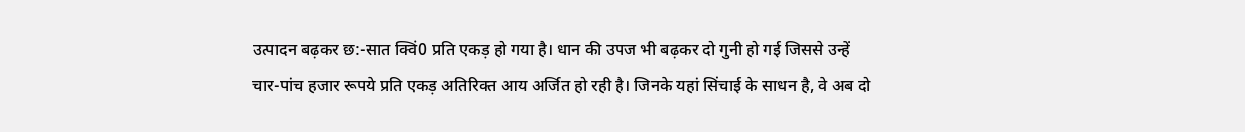उत्पादन बढ़कर छ:-सात क्विं0 प्रति एकड़ हो गया है। धान की उपज भी बढ़कर दो गुनी हो गई जिससे उन्हें चार-पांच हजार रूपये प्रति एकड़ अतिरिक्त आय अर्जित हो रही है। जिनके यहां सिंचाई के साधन है, वे अब दो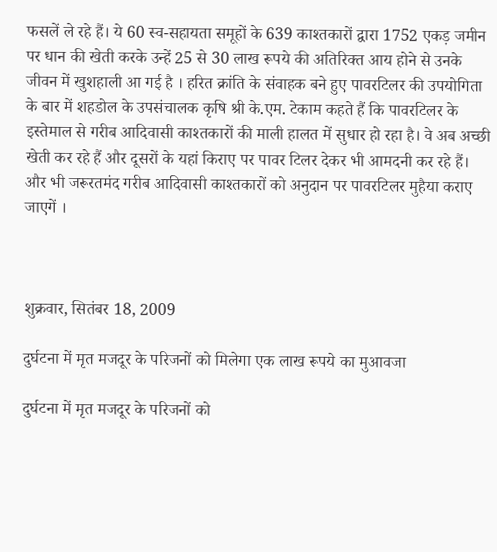फसलें ले रहे हैं। ये 60 स्व-सहायता समूहों के 639 काश्तकारों द्वारा 1752 एकड़ जमीन पर धान की खेती करके उन्हें 25 से 30 लाख रूपये की अतिरिक्त आय होने से उनके जीवन में खुशहाली आ गई है । हरित क्रांति के संवाहक बने हुए पावरटिलर की उपयोगिता के बार में शहडोल के उपसंचालक कृषि श्री के.एम. टेकाम कहते हैं कि पावरटिलर के इस्तेमाल से गरीब आदिवासी काश्तकारों की माली हालत में सुधार हो रहा है। वे अब अच्छी खेती कर रहे हैं और दूसरों के यहां किराए पर पावर टिलर देकर भी आमदनी कर रहे हैं। और भी जरूरतमंद गरीब आदिवासी काश्तकारों को अनुदान पर पावरटिलर मुहैया कराए जाएगें ।



शुक्रवार, सितंबर 18, 2009

दुर्घटना में मृत मजदूर के परिजनों को मिलेगा एक लाख रूपये का मुआवजा

दुर्घटना में मृत मजदूर के परिजनों को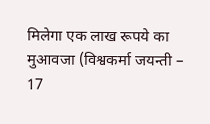मिलेगा एक लाख रूपये का मुआवजा (विश्वकर्मा जयन्ती – 17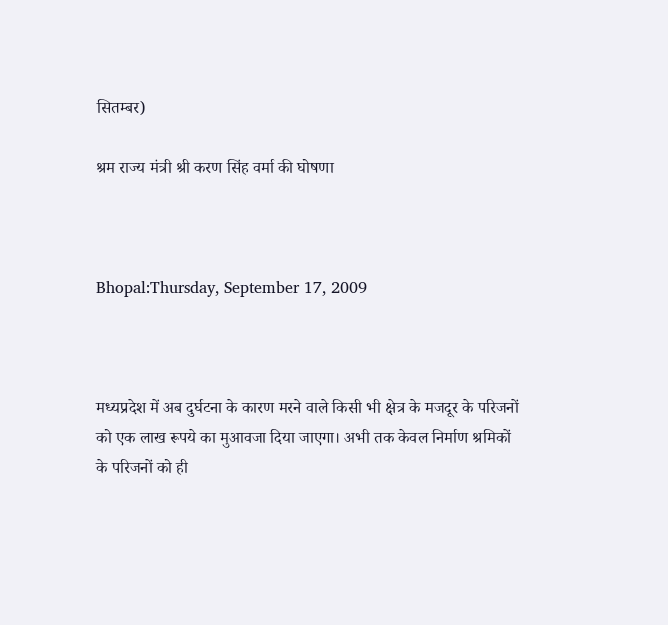सितम्बर)

श्रम राज्य मंत्री श्री करण सिंह वर्मा की घोषणा



Bhopal:Thursday, September 17, 2009



मध्यप्रदेश में अब दुर्घटना के कारण मरने वाले किसी भी क्षेत्र के मजदूर के परिजनों को एक लाख रूपये का मुआवजा दिया जाएगा। अभी तक केवल निर्माण श्रमिकों के परिजनों को ही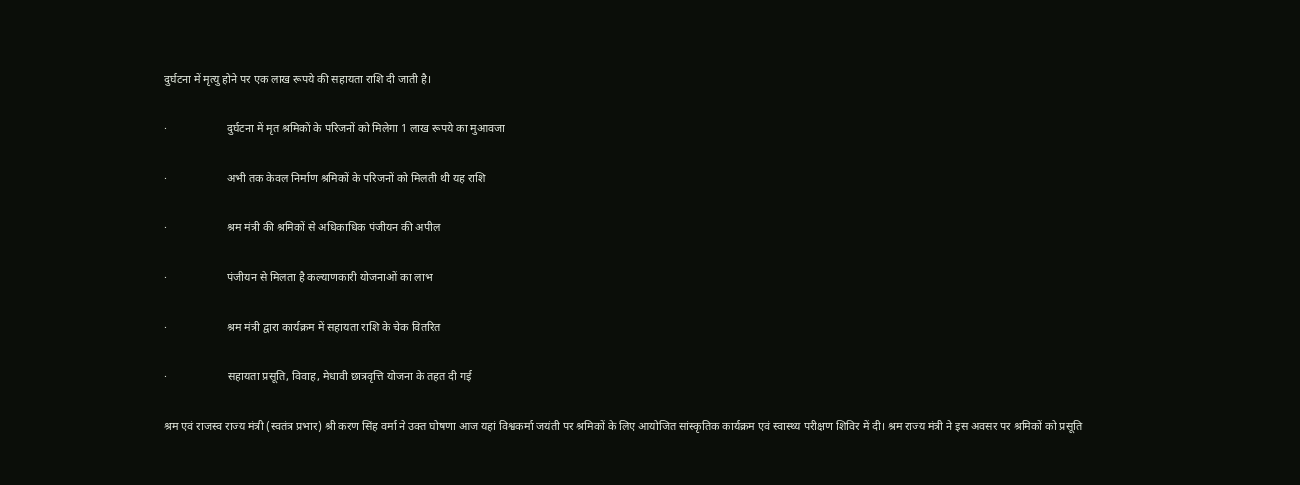दुर्घटना में मृत्यु होने पर एक लाख रूपये की सहायता राशि दी जाती है।

·                     दुर्घटना में मृत श्रमिकों के परिजनों को मिलेगा 1 लाख रूपये का मुआवजा

·                     अभी तक केवल निर्माण श्रमिकों के परिजनों को मिलती थी यह राशि

·                     श्रम मंत्री की श्रमिकों से अधिकाधिक पंजीयन की अपील

·                     पंजीयन से मिलता है कल्याणकारी योजनाओं का लाभ

·                     श्रम मंत्री द्वारा कार्यक्रम में सहायता राशि के चेक वितरित

·                     सहायता प्रसूति, विवाह, मेधावी छात्रवृत्ति योजना के तहत दी गई

श्रम एवं राजस्व राज्य मंत्री (स्वतंत्र प्रभार) श्री करण सिंह वर्मा ने उक्त घोषणा आज यहां विश्वकर्मा जयंती पर श्रमिकों के लिए आयोजित सांस्कृतिक कार्यक्रम एवं स्वास्थ्य परीक्षण शिविर में दी। श्रम राज्य मंत्री ने इस अवसर पर श्रमिकों को प्रसूति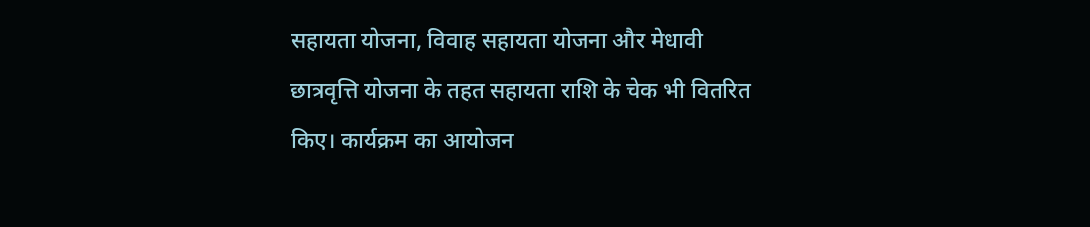सहायता योजना, विवाह सहायता योजना और मेधावी छात्रवृत्ति योजना के तहत सहायता राशि के चेक भी वितरित किए। कार्यक्रम का आयोजन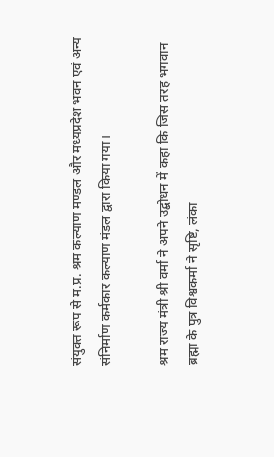संयुक्त रूप से म.प्र. श्रम कल्याण मण्डल और मध्यप्रदेश भवन एवं अन्य संनिर्माण कर्मकार कल्याण मंडल द्वारा किया गया।

श्रम राज्य मंत्री श्री वर्मा ने अपने उद्बोधन में कहा कि जिस तरह भगवान ब्रह्मा के पुत्र विश्वकर्मा ने सृष्टि, लंका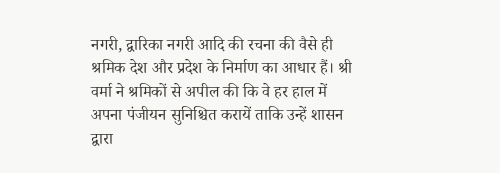नगरी, द्वारिका नगरी आदि की रचना की वैसे ही श्रमिक देश और प्रदेश के निर्माण का आधार हैं। श्री वर्मा ने श्रमिकों से अपील की कि वे हर हाल में अपना पंजीयन सुनिश्चित करायें ताकि उन्हें शासन द्वारा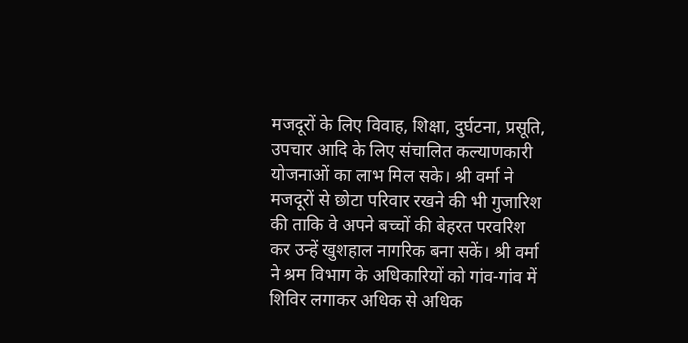मजदूरों के लिए विवाह, शिक्षा, दुर्घटना, प्रसूति, उपचार आदि के लिए संचालित कल्याणकारी योजनाओं का लाभ मिल सके। श्री वर्मा ने मजदूरों से छोटा परिवार रखने की भी गुजारिश की ताकि वे अपने बच्चों की बेहरत परवरिश कर उन्हें खुशहाल नागरिक बना सकें। श्री वर्मा ने श्रम विभाग के अधिकारियों को गांव-गांव में शिविर लगाकर अधिक से अधिक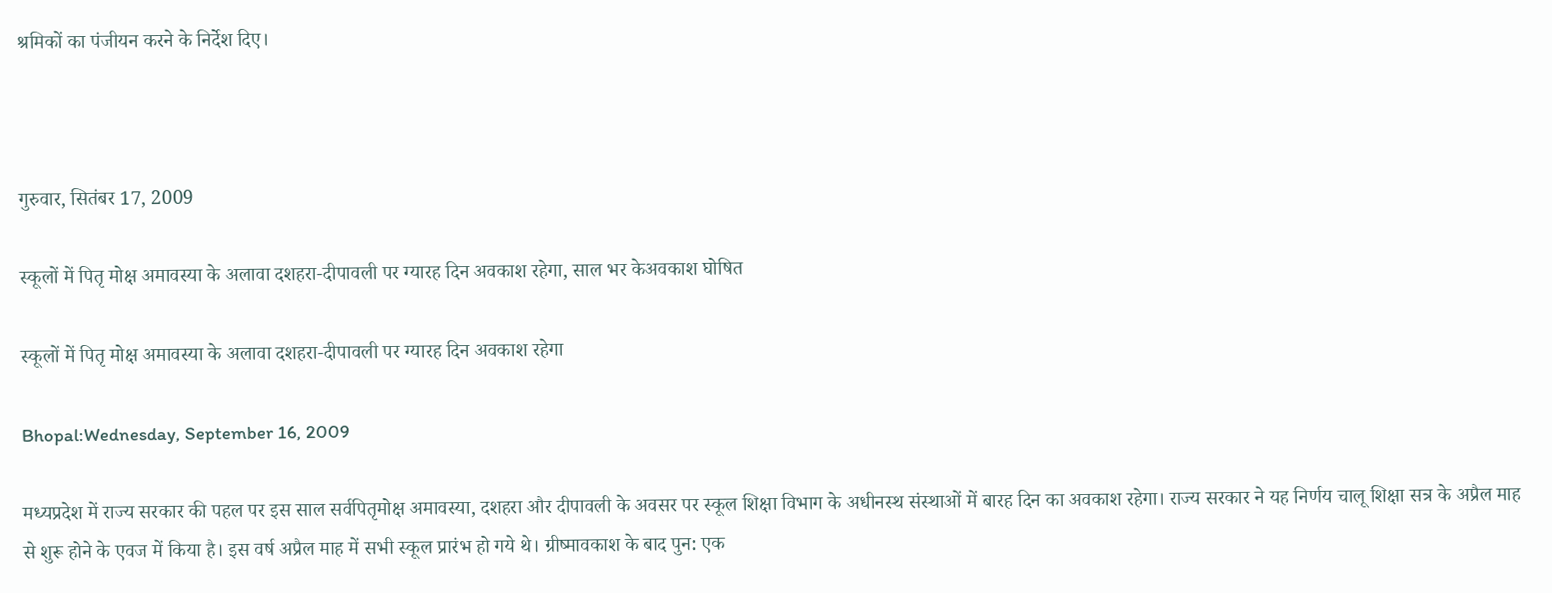श्रमिकों का पंजीयन करने के निर्देश दिए।



गुरुवार, सितंबर 17, 2009

स्कूलों में पितृ मोक्ष अमावस्या के अलावा दशहरा-दीपावली पर ग्यारह दिन अवकाश रहेगा, साल भर केअवकाश घोषित

स्कूलों में पितृ मोक्ष अमावस्या के अलावा दशहरा-दीपावली पर ग्यारह दिन अवकाश रहेगा

Bhopal:Wednesday, September 16, 2009

मध्यप्रदेश में राज्य सरकार की पहल पर इस साल सर्वपितृमोक्ष अमावस्या, दशहरा और दीपावली के अवसर पर स्कूल शिक्षा विभाग के अधीनस्थ संस्थाओं में बारह दिन का अवकाश रहेगा। राज्य सरकार ने यह निर्णय चालू शिक्षा सत्र के अप्रैल माह से शुरू होने के एवज में किया है। इस वर्ष अप्रैल माह में सभी स्कूल प्रारंभ हो गये थे। ग्रीष्मावकाश के बाद पुन: एक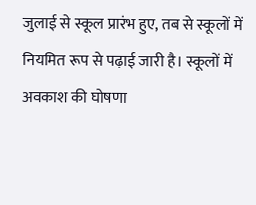जुलाई से स्कूल प्रारंभ हुए, तब से स्कूलों में नियमित रूप से पढ़ाई जारी है। स्कूलों में अवकाश की घोषणा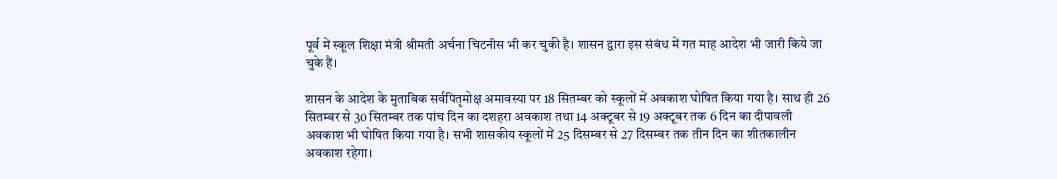पूर्व में स्कूल शिक्षा मंत्री श्रीमती अर्चना चिटनीस भी कर चुकी है। शासन द्वारा इस संबंध में गत माह आदेश भी जारी किये जा चुके हैं।

शासन के आदेश के मुताबिक सर्वपितृमोक्ष अमावस्या पर 18 सितम्बर को स्कूलों में अवकाश घोषित किया गया है। साथ ही 26 सितम्बर से 30 सितम्बर तक पांच दिन का दशहरा अवकाश तथा 14 अक्टूबर से 19 अक्टूबर तक 6 दिन का दीपावली अवकाश भी घोषित किया गया है। सभी शासकीय स्कूलों में 25 दिसम्बर से 27 दिसम्बर तक तीन दिन का शीतकालीन अवकाश रहेगा।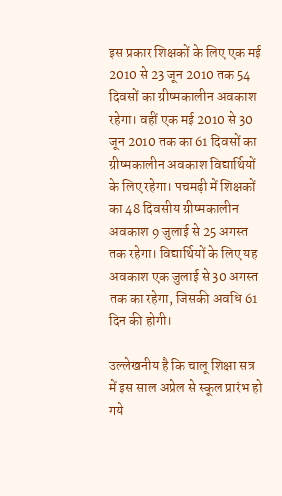इस प्रकार शिक्षकों के लिए एक मई 2010 से 23 जून 2010 तक 54 दिवसों का ग्रीष्मकालीन अवकाश रहेगा। वहीं एक मई 2010 से 30 जून 2010 तक का 61 दिवसों का ग्रीष्मकालीन अवकाश विद्यार्थियों के लिए रहेगा। पचमढ़ी में शिक्षकों का 48 दिवसीय ग्रीष्मकालीन अवकाश 9 जुलाई से 25 अगस्त तक रहेगा। विद्यार्थियों के लिए यह अवकाश एक जुलाई से 30 अगस्त तक का रहेगा, जिसकी अवधि 61 दिन की होगी।

उल्लेखनीय है कि चालू शिक्षा सत्र में इस साल अप्रेल से स्कूल प्रारंभ हो गये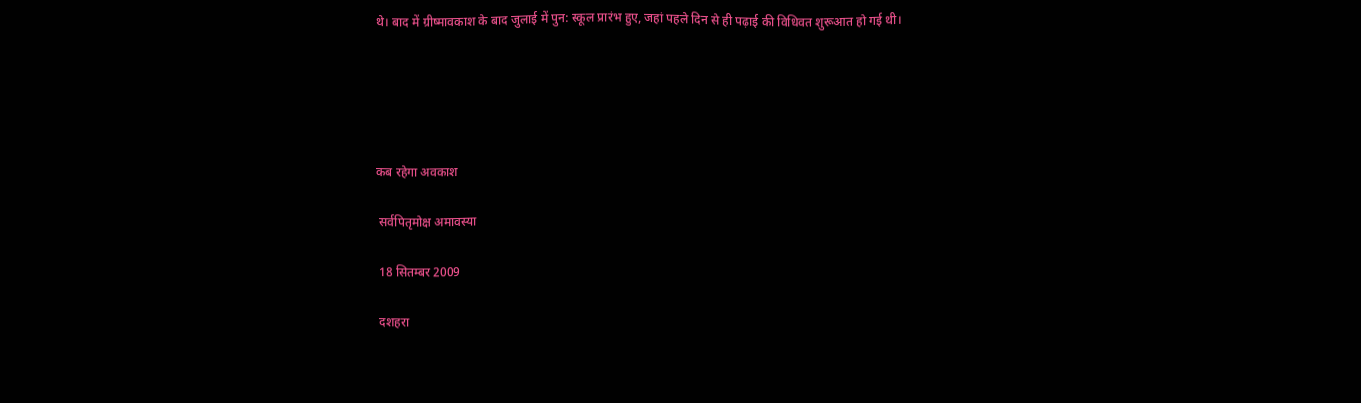थे। बाद में ग्रीष्मावकाश के बाद जुलाई में पुन: स्कूल प्रारंभ हुए, जहां पहले दिन से ही पढ़ाई की विधिवत शुरूआत हो गई थी।





कब रहेगा अवकाश

 सर्वपितृमोक्ष अमावस्या

 18 सितम्बर 2009

 दशहरा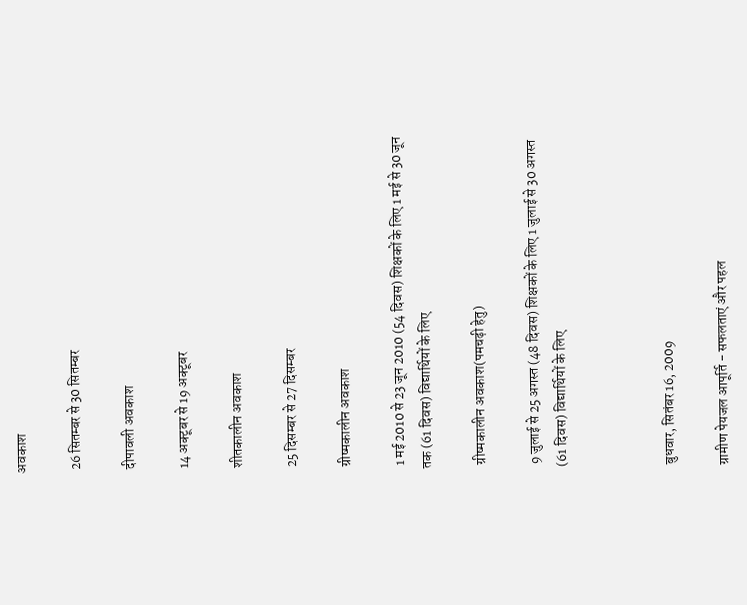अवकाश

 26 सितम्बर से 30 सितम्बर

 दीपावली अवकाश

 14 अक्टूबर से 19 अक्टूबर

 शीतकालीन अवकाश

 25 दिसम्बर से 27 दिसम्बर

 ग्रीष्मकालीन अवकाश

 1 मई 2010 से 23 जून 2010 (54 दिवस) शिक्षकों के लिए 1 मई से 30 जून तक (61 दिवस) विद्यार्थियों के लिए

 ग्रीष्मकालीन अवकाश(पमचढ़ी हेतु)

 9 जुलाई से 25 अगस्त (48 दिवस) शिक्षकों के लिए 1 जुलाई से 30 अगस्त (61 दिवस) विद्यार्थियों के लिए



बुधवार, सितंबर 16, 2009

ग्रामीण पेयजल आपूर्ति - सफलताएं और पहल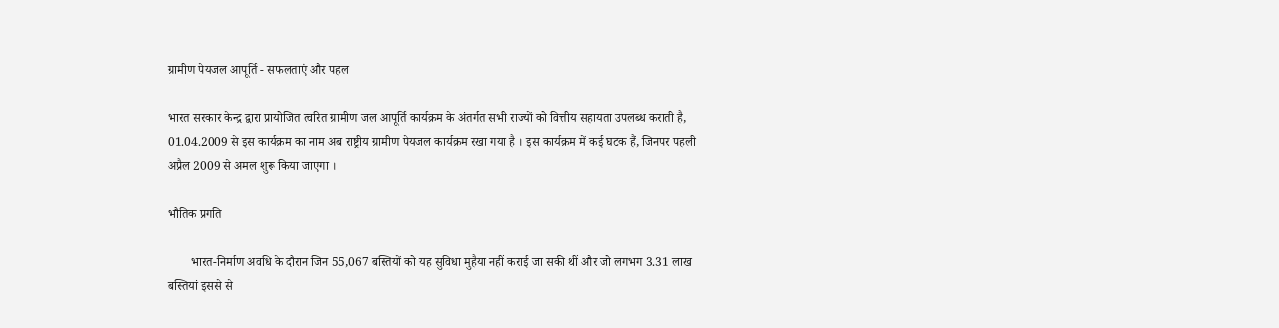ग्रामीण पेयजल आपूर्ति - सफलताएं और पहल

भारत सरकार केन्द्र द्वारा प्रायोजित त्वरित ग्रामीण जल आपूर्ति कार्यक्रम के अंतर्गत सभी राज्यों को वित्तीय सहायता उपलब्ध कराती है, 01.04.2009 से इस कार्यक्रम का नाम अब राष्ट्रीय ग्रामीण पेयजल कार्यक्रम रखा गया है । इस कार्यक्रम में कई घटक हैं, जिनपर पहली अप्रैल 2009 से अमल शुरू किया जाएगा ।

भौतिक प्रगति

       भारत-निर्माण अवधि के दौरान जिन 55,067 बस्तियों को यह सुविधा मुहैया नहीं कराई जा सकी थीं और जो लगभग 3.31 लाख बस्तियां इससे से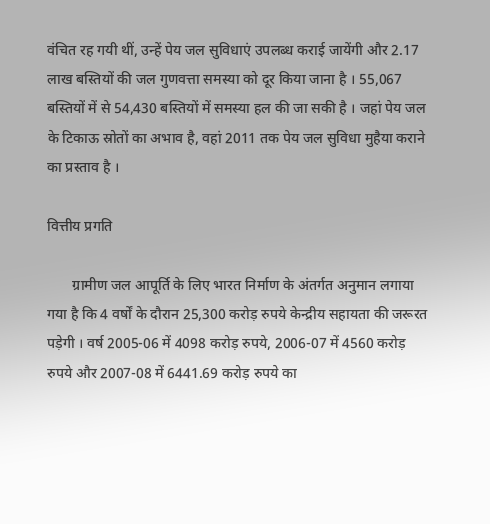वंचित रह गयी थीं, उन्हें पेय जल सुविधाएं उपलब्ध कराई जायेंगी और 2.17 लाख बस्तियों की जल गुणवत्ता समस्या को दूर किया जाना है । 55,067 बस्तियों में से 54,430 बस्तियों में समस्या हल की जा सकी है । जहां पेय जल के टिकाऊ स्रोतों का अभाव है, वहां 2011 तक पेय जल सुविधा मुहैया कराने का प्रस्ताव है ।

वित्तीय प्रगति

       ग्रामीण जल आपूर्ति के लिए भारत निर्माण के अंतर्गत अनुमान लगाया गया है कि 4 वर्षों के दौरान 25,300 करोड़ रुपये केन्द्रीय सहायता की जरूरत पड़ेगी । वर्ष 2005-06 में 4098 करोड़ रुपये, 2006-07 में 4560 करोड़ रुपये और 2007-08 में 6441.69 करोड़ रुपये का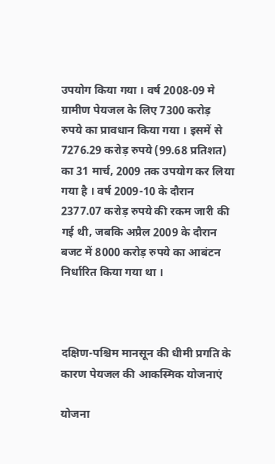उपयोग किया गया । वर्ष 2008-09 मे ग्रामीण पेयजल के लिए 7300 करोड़ रुपये का प्रावधान किया गया । इसमें से 7276.29 करोड़ रुपये (99.68 प्रतिशत) का 31 मार्च, 2009 तक उपयोग कर लिया गया है । वर्ष 2009-10 के दौरान 2377.07 करोड़ रुपये की रकम जारी की गई थी, जबकि अप्रैल 2009 के दौरान बजट में 8000 करोड़ रुपये का आबंटन निर्धारित किया गया था ।



दक्षिण-पश्चिम मानसून की धीमी प्रगति के कारण पेयजल की आकस्मिक योजनाएं

योजना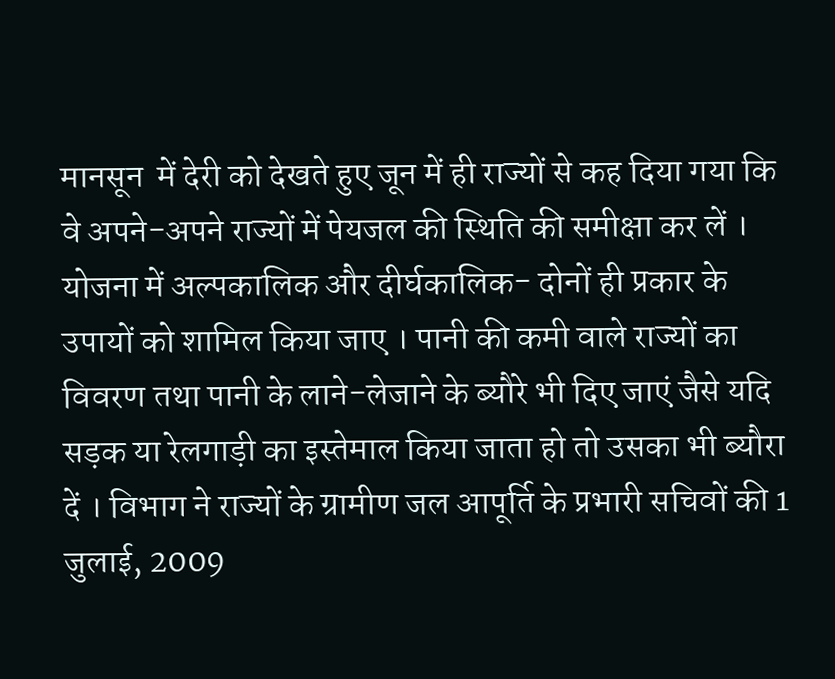मानसून  में देरी को देखते हुए जून में ही राज्यों से कह दिया गया कि वे अपने-अपने राज्यों में पेयजल की स्थिति की समीक्षा कर लें । योजना में अल्पकालिक और दीर्घकालिक- दोनों ही प्रकार के उपायों को शामिल किया जाए । पानी की कमी वाले राज्यों का विवरण तथा पानी के लाने-लेजाने के ब्यौरे भी दिए जाएं जैसे यदि सड़क या रेलगाड़ी का इस्तेमाल किया जाता हो तो उसका भी ब्यौरा दें । विभाग ने राज्यों के ग्रामीण जल आपूर्ति के प्रभारी सचिवों की 1 जुलाई, 2009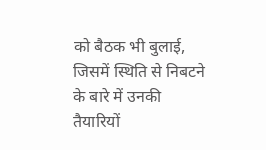को बैठक भी बुलाई, जिसमें स्थिति से निबटने के बारे में उनकी तैयारियों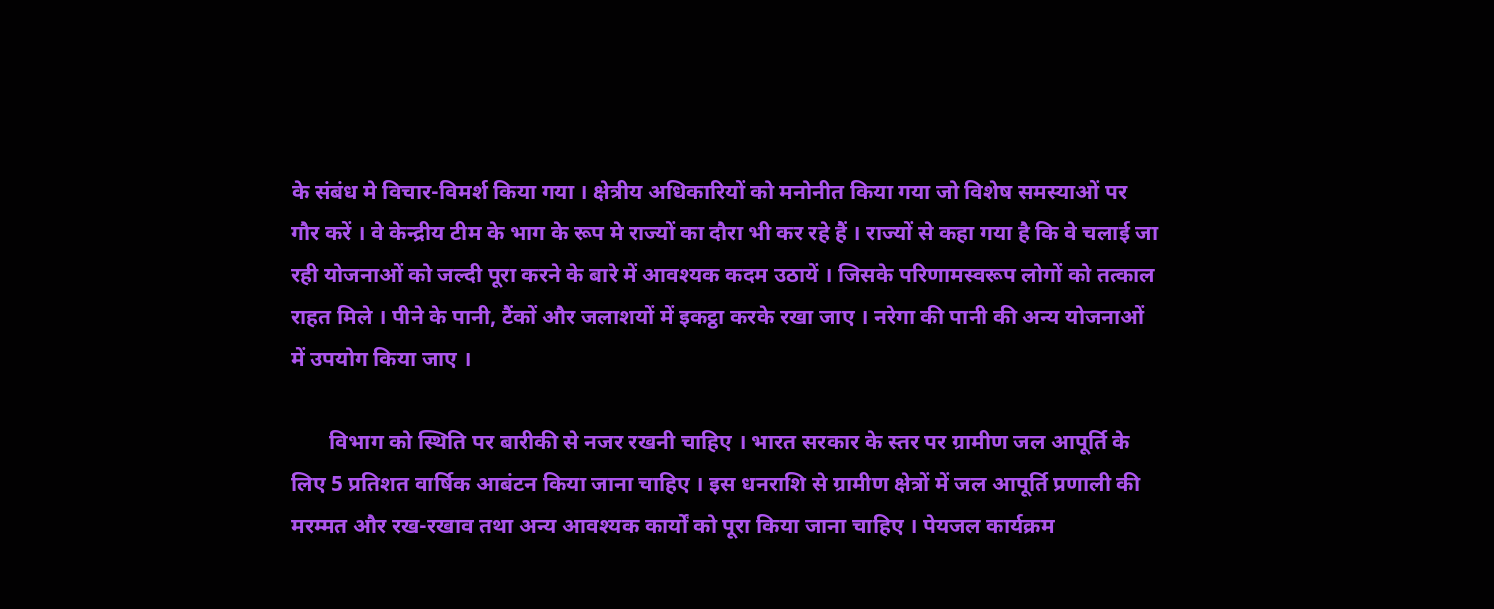के संबंध मे विचार-विमर्श किया गया । क्षेत्रीय अधिकारियों को मनोनीत किया गया जो विशेष समस्याओं पर गौर करें । वे केन्द्रीय टीम के भाग के रूप मे राज्यों का दौरा भी कर रहे हैं । राज्यों से कहा गया है कि वे चलाई जा रही योजनाओं को जल्दी पूरा करने के बारे में आवश्यक कदम उठायें । जिसके परिणामस्वरूप लोगों को तत्काल राहत मिले । पीने के पानी, टैंकों और जलाशयों में इकट्ठा करके रखा जाए । नरेगा की पानी की अन्य योजनाओं में उपयोग किया जाए ।

       विभाग को स्थिति पर बारीकी से नजर रखनी चाहिए । भारत सरकार के स्तर पर ग्रामीण जल आपूर्ति के लिए 5 प्रतिशत वार्षिक आबंटन किया जाना चाहिए । इस धनराशि से ग्रामीण क्षेत्रों में जल आपूर्ति प्रणाली की मरम्मत और रख-रखाव तथा अन्य आवश्यक कार्यों को पूरा किया जाना चाहिए । पेयजल कार्यक्रम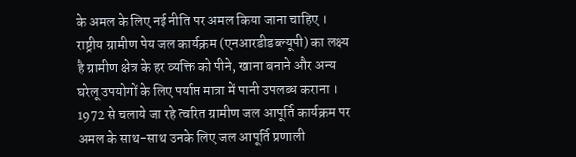के अमल के लिए नई नीति पर अमल किया जाना चाहिए । राष्ट्रीय ग्रामीण पेय जल कार्यक्रम (एनआरडीडब्ल्यूपी) का लक्ष्य है ग्रामीण क्षेत्र के हर व्यक्ति को पीने, खाना बनाने और अन्य घरेलू उपयोगों के लिए पर्याप्त मात्रा में पानी उपलब्ध कराना । 1972 से चलाये जा रहे त्वरित ग्रामीण जल आपूर्ति कार्यक्रम पर अमल के साथ-साथ उनके लिए जल आपूर्ति प्रणाली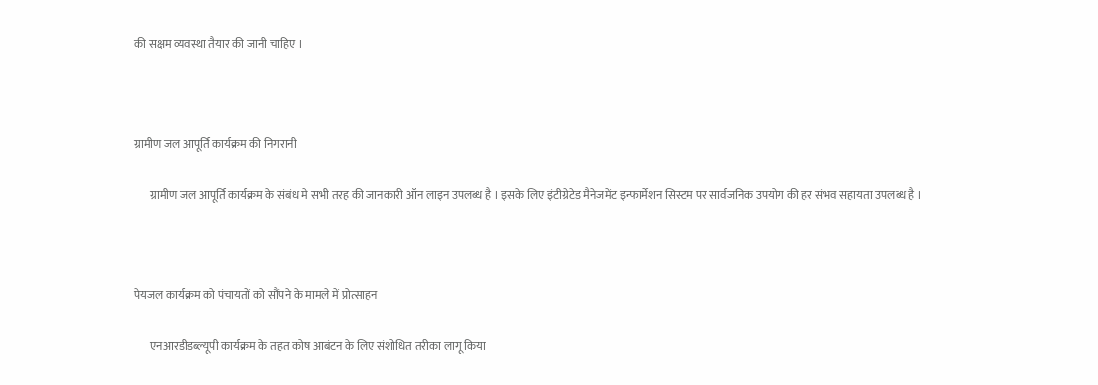की सक्षम व्यवस्था तैयार की जानी चाहिए ।



ग्रामीण जल आपूर्ति कार्यक्रम की निगरानी

       ग्रामीण जल आपूर्ति कार्यक्रम के संबंध मे सभी तरह की जानकारी ऑन लाइन उपलब्ध है । इसके लिए इंटीग्रेटेड मैनेजमेंट इन्फार्मेशन सिस्टम पर सार्वजनिक उपयोग की हर संभव सहायता उपलब्ध है ।



पेयजल कार्यक्रम को पंचायतों को सौंपने के मामले में प्रोत्साहन

       एनआरडीडब्ल्यूपी कार्यक्रम के तहत कोष आबंटन के लिए संशोधित तरीका लागू किया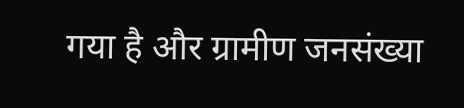गया है और ग्रामीण जनसंख्या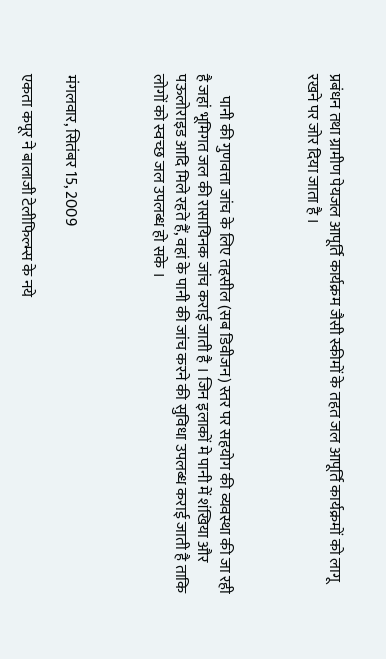प्रबंधन तथा ग्रामीण पेयजल आपूर्ति कार्यक्रम जैसी स्कीमों के तहत जल आपूर्ति कार्यक्रमों को लागू रखने पर जोर दिया जाता है ।



       पानी की गुणवत्ता जांच के लिए तहसील (सब डिवीजन) स्तर पर सहयोग की व्यवस्था की जा रही है जहां भूमिगत जल की रासायिनक जांच कराई जाती है । जिन इलाकों मे पानी में शंखिया और पऊलोराइड आदि मिले रहते हैं, वहां के पानी की जांच करने की सुविधा उपलब्ध कराई जाती है ताकि लोगों को स्वच्छ जल उपलब्ध हो सके ।



मंगलवार, सितंबर 15, 2009

एकता कपूर ने बालाजी टेलीफिल्‍म्‍स के नये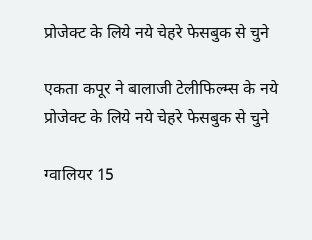प्रोजेक्‍ट के लिये नये चेहरे फेसबुक से चुने

एकता कपूर ने बालाजी टेलीफिल्‍म्‍स के नये प्रोजेक्‍ट के लिये नये चेहरे फेसबुक से चुने

ग्‍वालियर 15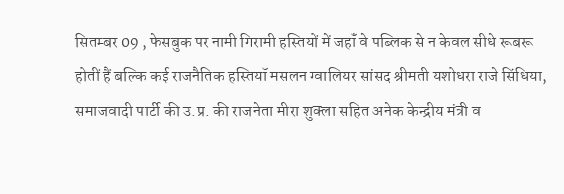सितम्‍बर 09 , फेसबुक पर नामी गिरामी हस्तियों में जहॉं वे पब्लिक से न केवल सीधे रूबरू होतीं हैं बल्कि कई राजनैतिक हस्तियॉ मसलन ग्‍वालियर सांसद श्रीमती यशोधरा राजे सिंधिया, समाजवादी पार्टी की उ.प्र. की राजनेता मीरा शुक्‍ला सहित अनेक केन्‍द्रीय मंत्री व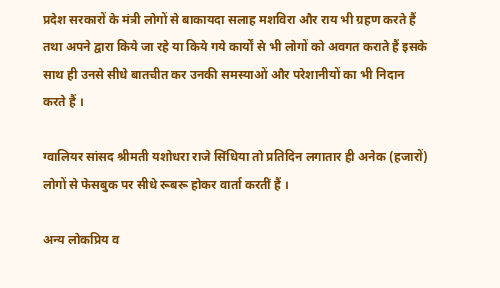प्रदेश सरकारों के मंत्री लोगों से बाकायदा सलाह मशविरा और राय भी ग्रहण करते हैं तथा अपने द्वारा किये जा रहे या किये गये कार्यों से भी लोगों को अवगत कराते हैं इसके साथ ही उनसे सीधे बातचीत कर उनकी समस्‍याओं और परेशानीयों का भी निदान करते हैं ।

ग्‍वालियर सांसद श्रीमती यशोधरा राजे सिंधिया तो प्रतिदिन लगातार ही अनेक (हजारों) लोगों से फेसबुक पर सीधे रूबरू होकर वार्ता करतीं हैं ।

अन्‍य लोकप्रिय व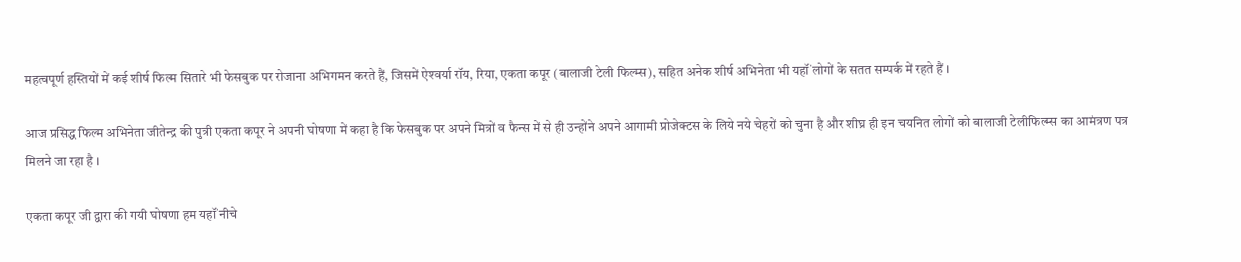म‍हत्‍वपूर्ण हस्तियों में कई शीर्ष फिल्‍म सितारे भी फेसबुक पर रोजाना अभिगमन करते हैं, जिसमें ऐश्‍वर्या रॉय, रिया, एकता कपूर (बालाजी टेली फिल्‍म्स), सहित अनेक शीर्ष अभिनेता भी यहॉं लोगों के सतत सम्‍पर्क में रहते हैं ।

आज प्रसिद्ध फिल्‍म अभिनेता जीतेन्‍द्र की पुत्री एकता कपूर ने अपनी घोषणा में कहा है कि फेसबुक पर अपने मित्रों व फैन्‍स में से ही उन्‍होंने अपने आगामी प्रोजेक्‍टस के लिये नये चेहरों को चुना है और शीघ्र ही इन चयनित लोगों को बालाजी टेलीफिल्‍म्‍स का आमंत्रण पत्र मिलने जा रहा है ।

एकता कपूर जी द्वारा की गयी घोषणा हम यहॉं नीचे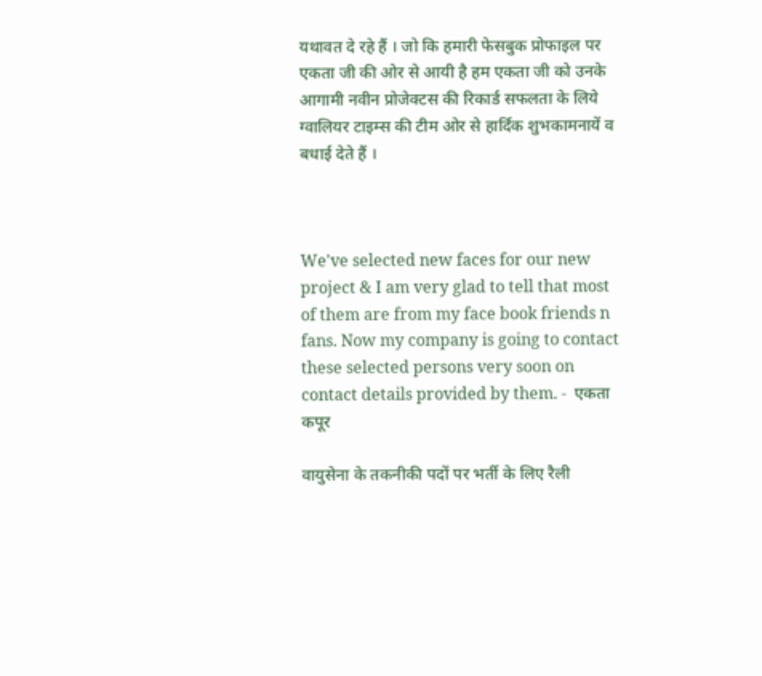यथावत दे रहे हैं । जो कि हमारी फेसबुक प्रोफाइल पर एकता जी की ओर से आयी है हम एकता जी को उनके आगामी नवीन प्रोजेक्‍टस की रिकार्ड सफलता के लिये ग्‍वालियर टाइम्‍स की टीम ओर से हार्दिक शुभकामनायें व बधाई देते हैं ।



We've selected new faces for our new project & I am very glad to tell that most of them are from my face book friends n fans. Now my company is going to contact these selected persons very soon on contact details provided by them. -  एकता कपूर

वायुसेना के तकनीकी पदों पर भर्ती के लिए रैली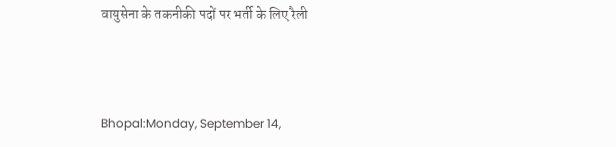वायुसेना के तकनीकी पदों पर भर्ती के लिए रैली



Bhopal:Monday, September 14,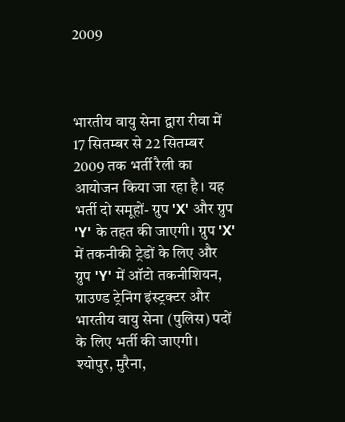2009



भारतीय वायु सेना द्वारा रीवा में 17 सितम्बर से 22 सितम्बर 2009 तक भर्ती रैली का आयोजन किया जा रहा है। यह भर्ती दो समूहों- ग्रुप 'X' और ग्रुप 'Y' के तहत की जाएगी। ग्रुप 'X' में तकनीकी ट्रेडों के लिए और ग्रुप 'Y' में ऑटो तकनीशियन, ग्राउण्ड ट्रेनिंग इंस्ट्रक्टर और भारतीय वायु सेना (पुलिस) पदों के लिए भर्ती की जाएगी। श्योपुर, मुरैना,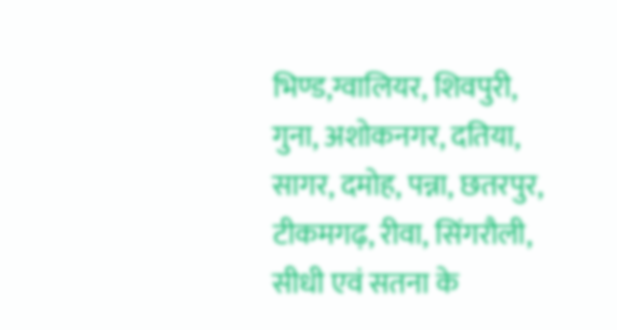भिण्ड,ग्वालियर, शिवपुरी, गुना, अशोकनगर, दतिया, सागर, दमोह, पन्ना, छतरपुर, टीकमगढ़, रीवा, सिंगरौली, सीधी एवं सतना के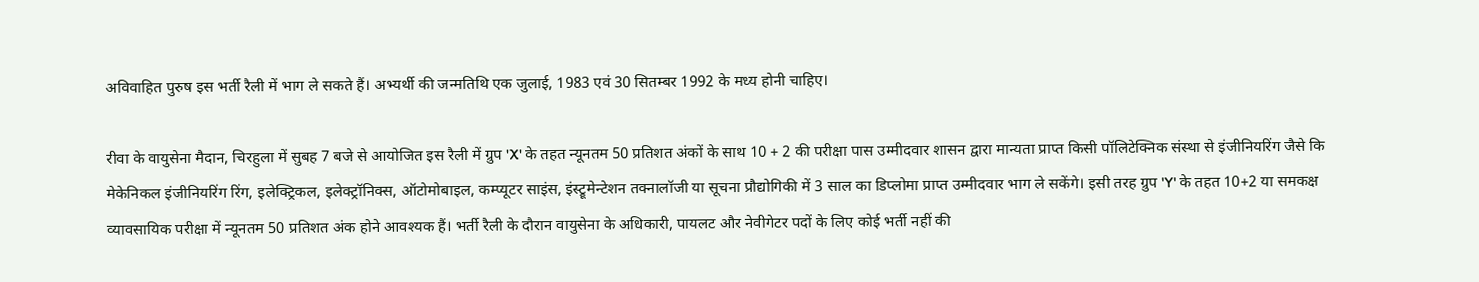अविवाहित पुरुष इस भर्ती रैली में भाग ले सकते हैं। अभ्यर्थी की जन्मतिथि एक जुलाई, 1983 एवं 30 सितम्बर 1992 के मध्य होनी चाहिए।

रीवा के वायुसेना मैदान, चिरहुला में सुबह 7 बजे से आयोजित इस रैली में ग्रुप 'X' के तहत न्यूनतम 50 प्रतिशत अंकों के साथ 10 + 2 की परीक्षा पास उम्मीदवार शासन द्वारा मान्यता प्राप्त किसी पॉलिटेक्निक संस्था से इंजीनियरिंग जैसे कि मेकेनिकल इंजीनियरिंग रिंग, इलेक्ट्रिकल, इलेक्ट्रॉनिक्स, ऑटोमोबाइल, कम्प्यूटर साइंस, इंस्ट्रूमेन्टेशन तक्नालॉजी या सूचना प्रौद्योगिकी में 3 साल का डिप्लोमा प्राप्त उम्मीदवार भाग ले सकेंगे। इसी तरह ग्रुप 'Y' के तहत 10+2 या समकक्ष व्यावसायिक परीक्षा में न्यूनतम 50 प्रतिशत अंक होने आवश्यक हैं। भर्ती रैली के दौरान वायुसेना के अधिकारी, पायलट और नेवीगेटर पदों के लिए कोई भर्ती नहीं की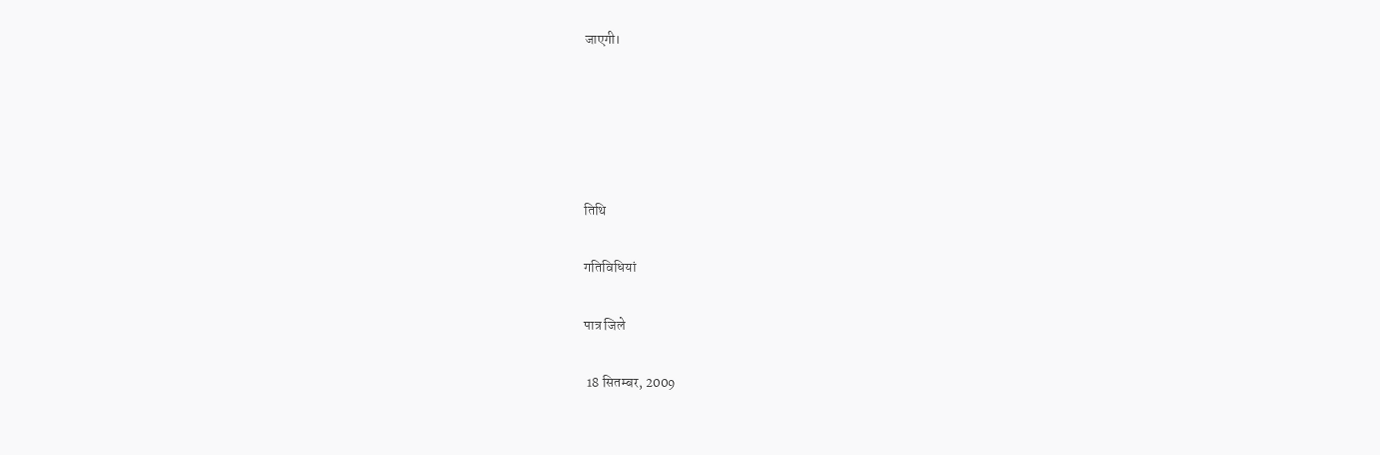जाएगी।





तिथि

गतिविधियां

पात्र जिले

 18 सितम्बर, 2009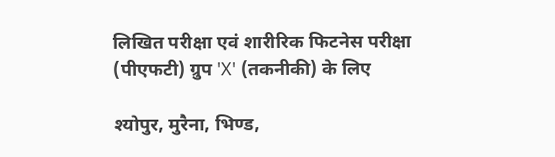लिखित परीक्षा एवं शारीरिक फिटनेस परीक्षा (पीएफटी) ग्रुप 'X' (तकनीकी) के लिए

श्योपुर, मुरैना, भिण्ड,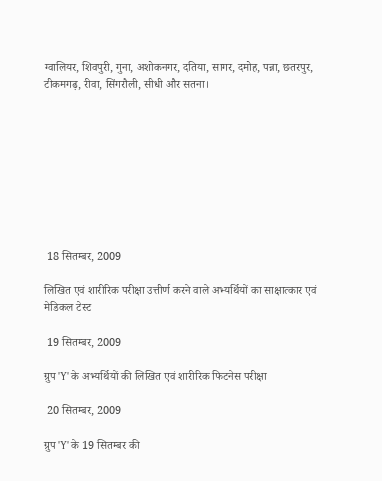ग्वालियर, शिवपुरी, गुना, अशोकनगर, दतिया, सागर, दमोह, पन्ना, छतरपुर, टीकमगढ़, रीवा, सिंगरौली, सीधी और सतना।









 18 सितम्बर, 2009

लिखित एवं शारीरिक परीक्षा उत्तीर्ण करने वाले अभ्यर्थियों का साक्षात्कार एवं मेडिकल टेस्ट

 19 सितम्बर, 2009

ग्रुप 'Y' के अभ्यर्थियों की लिखित एवं शारीरिक फिटनेस परीक्षा

 20 सितम्बर, 2009

ग्रुप 'Y' के 19 सितम्बर की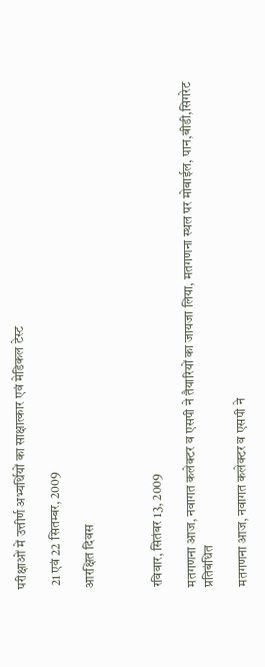परीक्षाओं में उत्तीर्ण अभ्यर्थियों का साक्षात्कार एवं मेडिकल टेस्ट

 21 एवं 22 सितम्बर, 2009

आरक्षित दिवस



रविवार, सितंबर 13, 2009

मतगणना आज, नवागत कलेक्टर व एसपी ने तैयारियों का जायजा लिया, मतगणना स्थल पर मोबाईल, पान,बीडी,सिगरेट प्रतिबंधित

मतगणना आज, नवागत कलेक्टर व एसपी ने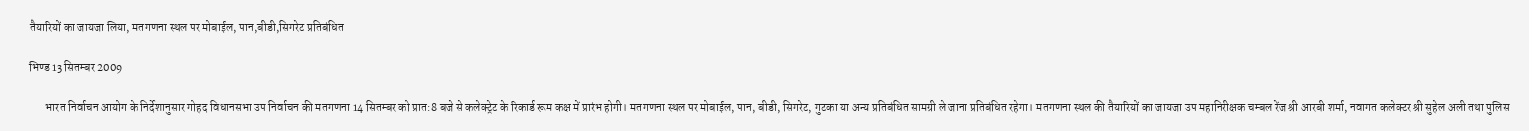तैयारियों का जायजा लिया, मतगणना स्थल पर मोबाईल, पान,बीडी,सिगरेट प्रतिबंधित

भिण्ड 13 सितम्बर 2009

       भारत निर्वाचन आयोग के निर्देशानुसार गोहद विधानसभा उप निर्वाचन की मतगणना 14 सितम्बर को प्रात:8 बजे से कलेक्ट्रेट के रिकार्ड रूम कक्ष में प्रारंभ होगी। मतगणना स्थल पर मोबाईल, पान, बीडी, सिगरेट, गुटका या अन्य प्रतिबंधित सामग्री ले जाना प्रतिबंधित रहेगा। मतगणना स्थल की तैयारियों का जायजा उप महानिरीक्षक चम्बल रेंज श्री आरबी शर्मा, नवागत कलेक्टर श्री सुहेल अली तथा पुलिस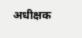अधीक्षक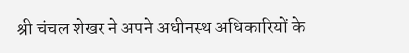श्री चंचल शेखर ने अपने अधीनस्थ अधिकारियों के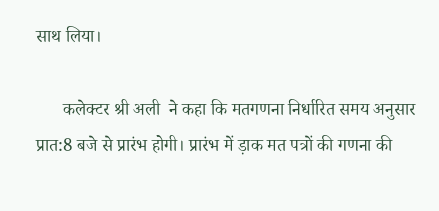साथ लिया।

      कलेक्टर श्री अली  ने कहा कि मतगणना निर्धारित समय अनुसार प्रात:8 बजे से प्रारंभ होगी। प्रारंभ में ड़ाक मत पत्रों की गणना की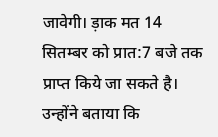जावेगी। ड़ाक मत 14 सितम्बर को प्रात:7 बजे तक प्राप्त किये जा सकते है। उन्होंने बताया कि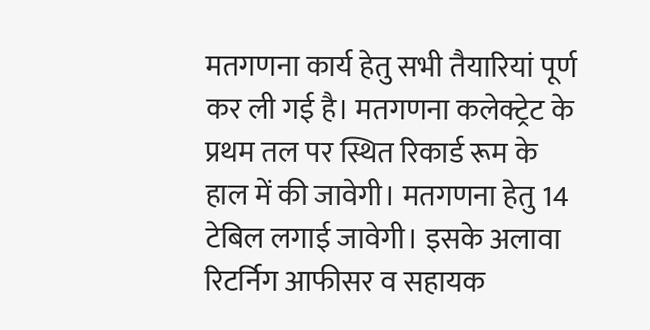मतगणना कार्य हेतु सभी तैयारियां पूर्ण कर ली गई है। मतगणना कलेक्ट्रेट के प्रथम तल पर स्थित रिकार्ड रूम के हाल में की जावेगी। मतगणना हेतु 14 टेबिल लगाई जावेगी। इसके अलावा रिटर्निग आफीसर व सहायक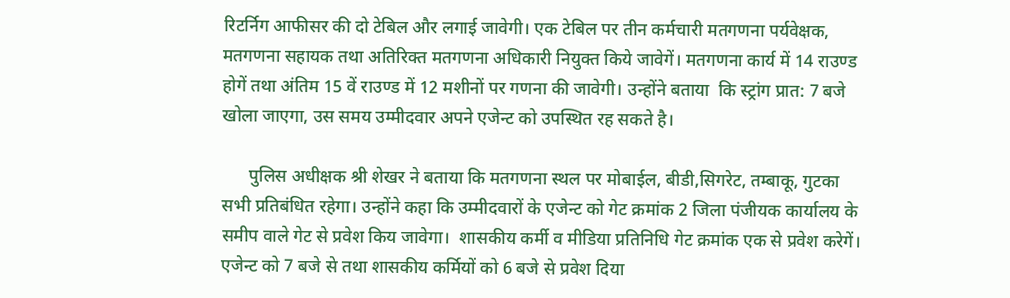रिटर्निग आफीसर की दो टेबिल और लगाई जावेगी। एक टेबिल पर तीन कर्मचारी मतगणना पर्यवेक्षक, मतगणना सहायक तथा अतिरिक्त मतगणना अधिकारी नियुक्त किये जावेगें। मतगणना कार्य में 14 राउण्ड होगें तथा अंतिम 15 वें राउण्ड में 12 मशीनों पर गणना की जावेगी। उन्होंने बताया  कि स्ट्रांग प्रात: 7 बजे खोला जाएगा, उस समय उम्मीदवार अपने एजेन्ट को उपस्थित रह सकते है।

      पुलिस अधीक्षक श्री शेखर ने बताया कि मतगणना स्थल पर मोबाईल, बीडी,सिगरेट, तम्बाकू, गुटका सभी प्रतिबंधित रहेगा। उन्होंने कहा कि उम्मीदवारों के एजेन्ट को गेट क्रमांक 2 जिला पंजीयक कार्यालय के समीप वाले गेट से प्रवेश किय जावेगा।  शासकीय कर्मी व मीडिया प्रतिनिधि गेट क्रमांक एक से प्रवेश करेगें। एजेन्ट को 7 बजे से तथा शासकीय कर्मियों को 6 बजे से प्रवेश दिया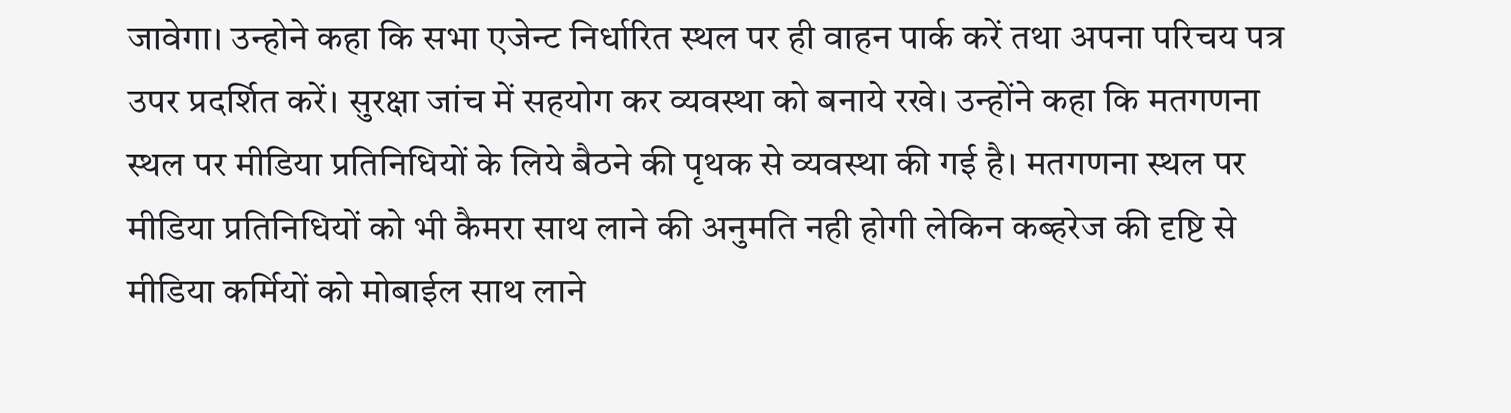जावेगा। उन्होने कहा कि सभा एजेन्ट निर्धारित स्थल पर ही वाहन पार्क करें तथा अपना परिचय पत्र उपर प्रदर्शित करें। सुरक्षा जांच में सहयोग कर व्यवस्था को बनाये रखे। उन्होंने कहा कि मतगणना स्थल पर मीडिया प्रतिनिधियों के लिये बैठने की पृथक से व्यवस्था की गई है। मतगणना स्थल पर मीडिया प्रतिनिधियों को भी कैमरा साथ लाने की अनुमति नही होगी लेकिन कब्हरेज की दृष्टि से मीडिया कर्मियों को मोबाईल साथ लाने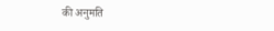की अनुमति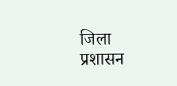जिला प्रशासन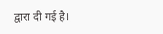द्वारा दी गई है।